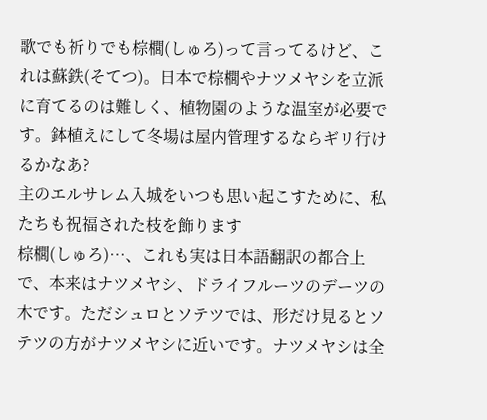歌でも祈りでも棕櫚(しゅろ)って言ってるけど、これは蘇鉄(そてつ)。日本で棕櫚やナツメヤシを立派に育てるのは難しく、植物園のような温室が必要です。鉢植えにして冬場は屋内管理するならギリ行けるかなあ?
主のエルサレム入城をいつも思い起こすために、私たちも祝福された枝を飾ります
棕櫚(しゅろ)…、これも実は日本語翻訳の都合上で、本来はナツメヤシ、ドライフルーツのデーツの木です。ただシュロとソテツでは、形だけ見るとソテツの方がナツメヤシに近いです。ナツメヤシは全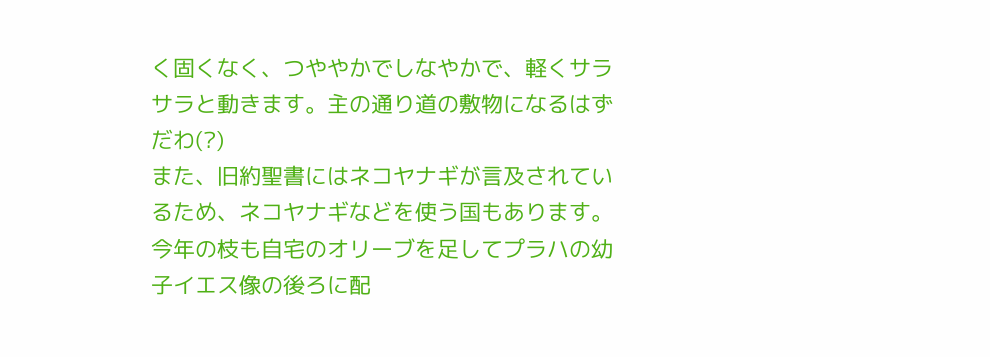く固くなく、つややかでしなやかで、軽くサラサラと動きます。主の通り道の敷物になるはずだわ(?)
また、旧約聖書にはネコヤナギが言及されているため、ネコヤナギなどを使う国もあります。
今年の枝も自宅のオリーブを足してプラハの幼子イエス像の後ろに配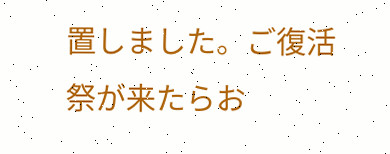置しました。ご復活祭が来たらお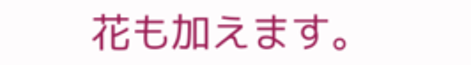花も加えます。